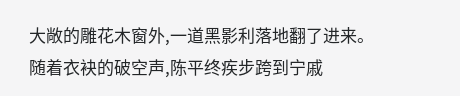大敞的雕花木窗外,一道黑影利落地翻了进来。
随着衣袂的破空声,陈平终疾步跨到宁戚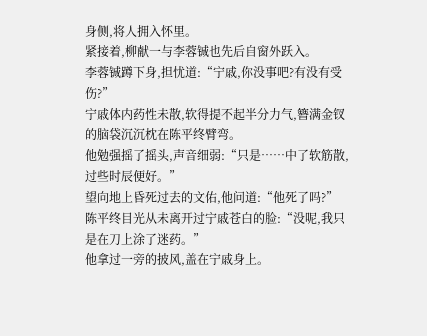身侧,将人拥入怀里。
紧接着,柳献一与李蓉铖也先后自窗外跃入。
李蓉铖蹲下身,担忧道:“宁戚,你没事吧?有没有受伤?”
宁戚体内药性未散,软得提不起半分力气,簪满金钗的脑袋沉沉枕在陈平终臂弯。
他勉强摇了摇头,声音细弱:“只是……中了软筋散,过些时辰便好。”
望向地上昏死过去的文佑,他问道:“他死了吗?”
陈平终目光从未离开过宁戚苍白的脸:“没呢,我只是在刀上涂了迷药。”
他拿过一旁的披风,盖在宁戚身上。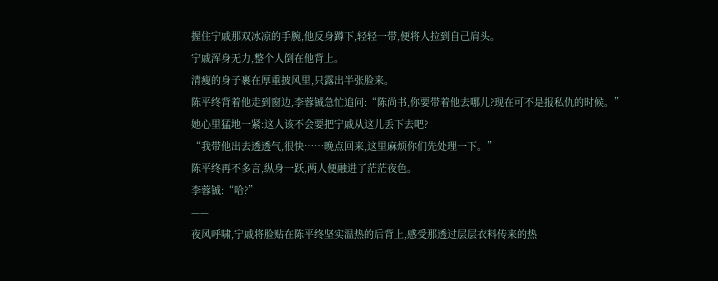握住宁戚那双冰凉的手腕,他反身蹲下,轻轻一带,便将人拉到自己肩头。
宁戚浑身无力,整个人倒在他背上。
清瘦的身子裹在厚重披风里,只露出半张脸来。
陈平终背着他走到窗边,李蓉铖急忙追问:“陈尚书,你要带着他去哪儿?现在可不是报私仇的时候。”
她心里猛地一紧:这人该不会要把宁戚从这儿丢下去吧?
“我带他出去透透气,很快……晚点回来,这里麻烦你们先处理一下。”
陈平终再不多言,纵身一跃,两人便融进了茫茫夜色。
李蓉铖:“哈?”
——
夜风呼啸,宁戚将脸贴在陈平终坚实温热的后背上,感受那透过层层衣料传来的热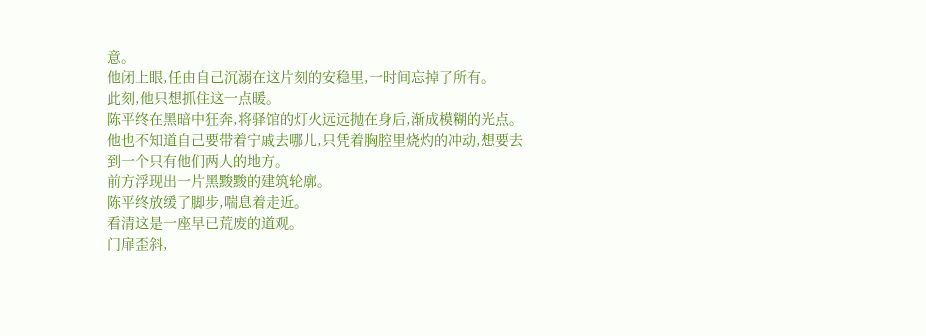意。
他闭上眼,任由自己沉溺在这片刻的安稳里,一时间忘掉了所有。
此刻,他只想抓住这一点暖。
陈平终在黑暗中狂奔,将驿馆的灯火远远抛在身后,渐成模糊的光点。
他也不知道自己要带着宁戚去哪儿,只凭着胸腔里烧灼的冲动,想要去到一个只有他们两人的地方。
前方浮现出一片黑黢黢的建筑轮廓。
陈平终放缓了脚步,喘息着走近。
看清这是一座早已荒废的道观。
门扉歪斜,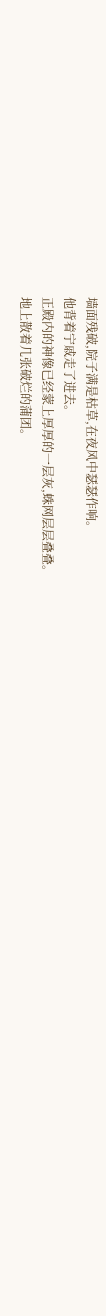墙面残破,院子满是枯草,在夜风中瑟瑟作响。
他背着宁戚走了进去。
正殿内的神像已经蒙上厚厚的一层灰,蛛网层层叠叠。
地上散着几张破烂的蒲团。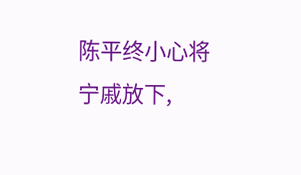陈平终小心将宁戚放下,